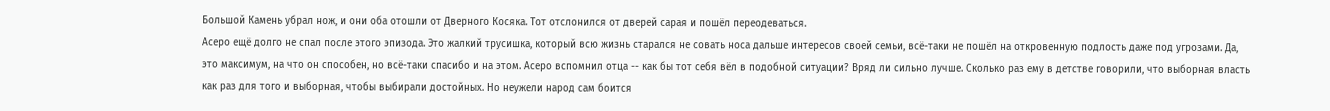Большой Камень убрал нож, и они оба отошли от Дверного Косяка. Тот отслонился от дверей сарая и пошёл переодеваться.
Асеро ещё долго не спал после этого эпизода. Это жалкий трусишка, который всю жизнь старался не совать носа дальше интересов своей семьи, всё-таки не пошёл на откровенную подлость даже под угрозами. Да, это максимум, на что он способен, но всё-таки спасибо и на этом. Асеро вспомнил отца -- как бы тот себя вёл в подобной ситуации? Вряд ли сильно лучше. Сколько раз ему в детстве говорили, что выборная власть как раз для того и выборная, чтобы выбирали достойных. Но неужели народ сам боится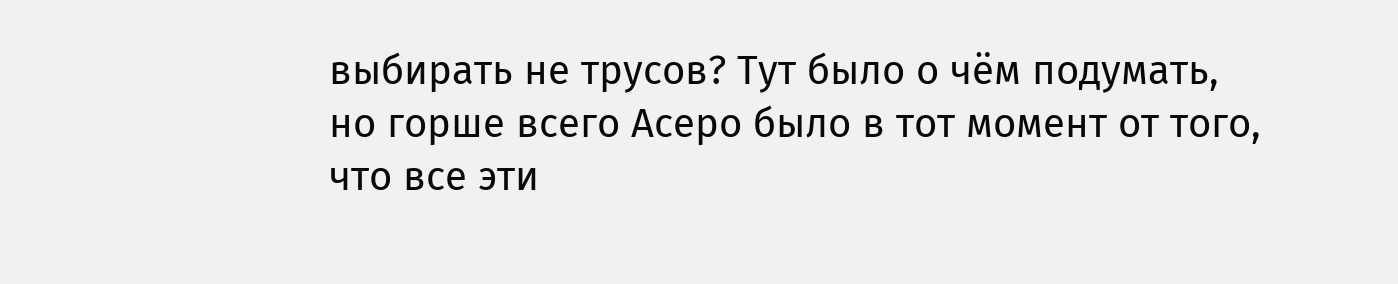выбирать не трусов? Тут было о чём подумать, но горше всего Асеро было в тот момент от того, что все эти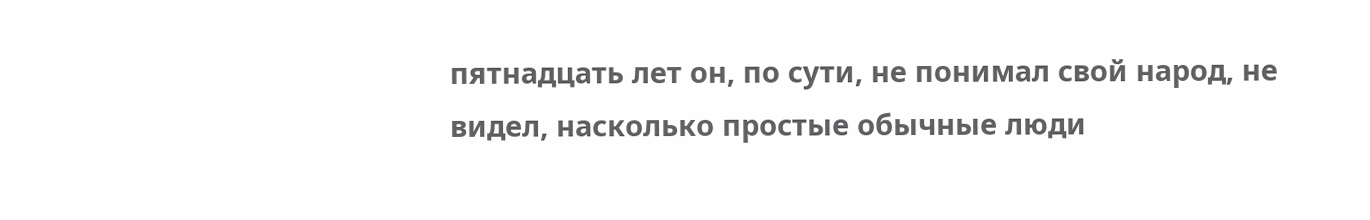пятнадцать лет он, по сути, не понимал свой народ, не видел, насколько простые обычные люди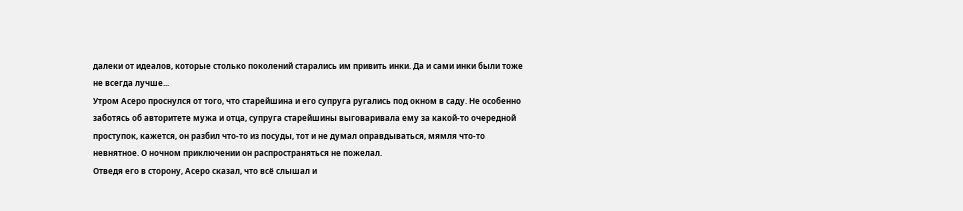далеки от идеалов, которые столько поколений старались им привить инки. Да и сами инки были тоже не всегда лучше...
Утром Асеро проснулся от того, что старейшина и его супруга ругались под окном в саду. Не особенно заботясь об авторитете мужа и отца, супруга старейшины выговаривала ему за какой-то очередной проступок, кажется, он разбил что-то из посуды, тот и не думал оправдываться, мямля что-то невнятное. О ночном приключении он распространяться не пожелал.
Отведя его в сторону, Асеро сказал, что всё слышал и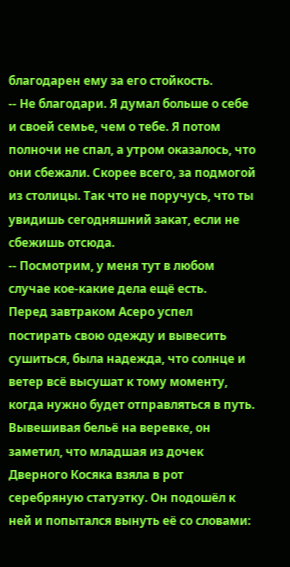благодарен ему за его стойкость.
-- Не благодари. Я думал больше о себе и своей семье, чем о тебе. Я потом полночи не спал, а утром оказалось, что они сбежали. Скорее всего, за подмогой из столицы. Так что не поручусь, что ты увидишь сегодняшний закат, если не сбежишь отсюда.
-- Посмотрим, у меня тут в любом случае кое-какие дела ещё есть.
Перед завтраком Асеро успел постирать свою одежду и вывесить сушиться, была надежда, что солнце и ветер всё высушат к тому моменту, когда нужно будет отправляться в путь.
Вывешивая бельё на веревке, он заметил, что младшая из дочек Дверного Косяка взяла в рот серебряную статуэтку. Он подошёл к ней и попытался вынуть её со словами: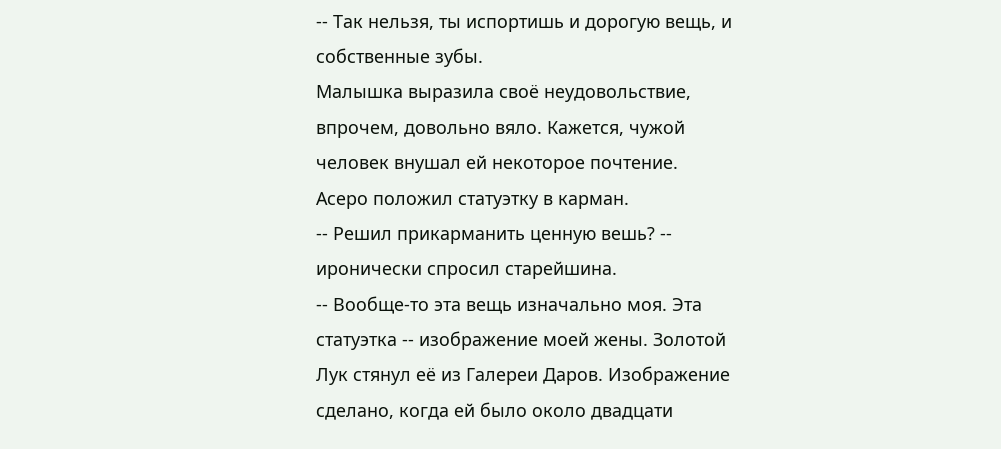-- Так нельзя, ты испортишь и дорогую вещь, и собственные зубы.
Малышка выразила своё неудовольствие, впрочем, довольно вяло. Кажется, чужой человек внушал ей некоторое почтение.
Асеро положил статуэтку в карман.
-- Решил прикарманить ценную вешь? -- иронически спросил старейшина.
-- Вообще-то эта вещь изначально моя. Эта статуэтка -- изображение моей жены. Золотой Лук стянул её из Галереи Даров. Изображение сделано, когда ей было около двадцати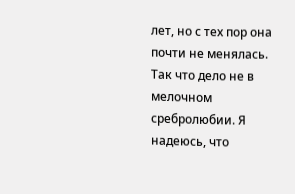лет, но с тех пор она почти не менялась. Так что дело не в мелочном сребролюбии. Я надеюсь, что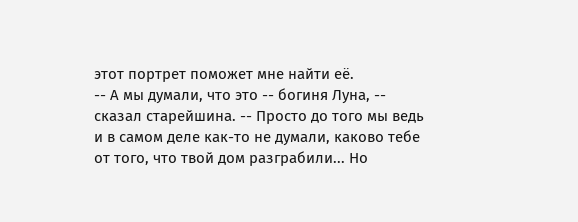этот портрет поможет мне найти её.
-- А мы думали, что это -- богиня Луна, -- сказал старейшина. -- Просто до того мы ведь и в самом деле как-то не думали, каково тебе от того, что твой дом разграбили... Но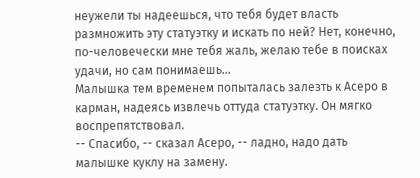неужели ты надеешься, что тебя будет власть размножить эту статуэтку и искать по ней? Нет, конечно, по-человечески мне тебя жаль, желаю тебе в поисках удачи, но сам понимаешь...
Малышка тем временем попыталась залезть к Асеро в карман, надеясь извлечь оттуда статуэтку. Он мягко воспрепятствовал.
-- Спасибо, -- сказал Асеро, -- ладно, надо дать малышке куклу на замену.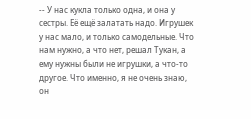-- У нас кукла только одна, и она у сестры. Её ещё залатать надо. Игрушек у нас мало, и только самодельные. Что нам нужно, а что нет, решал Тукан, а ему нужны были не игрушки, а что-то другое. Что именно, я не очень знаю, он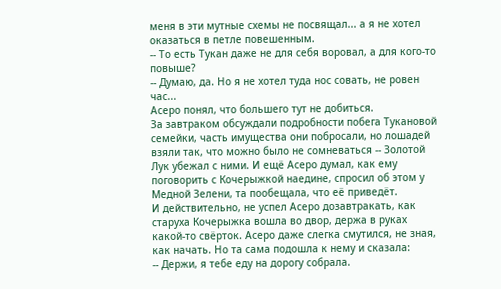меня в эти мутные схемы не посвящал... а я не хотел оказаться в петле повешенным.
-- То есть Тукан даже не для себя воровал, а для кого-то повыше?
-- Думаю, да. Но я не хотел туда нос совать, не ровен час...
Асеро понял, что большего тут не добиться.
За завтраком обсуждали подробности побега Тукановой семейки, часть имущества они побросали, но лошадей взяли так, что можно было не сомневаться -- Золотой Лук убежал с ними. И ещё Асеро думал, как ему поговорить с Кочерыжкой наедине, спросил об этом у Медной Зелени, та пообещала, что её приведёт.
И действительно, не успел Асеро дозавтракать, как старуха Кочерыжка вошла во двор, держа в руках какой-то свёрток. Асеро даже слегка смутился, не зная, как начать. Но та сама подошла к нему и сказала:
-- Держи, я тебе еду на дорогу собрала.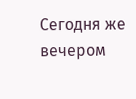Сегодня же вечером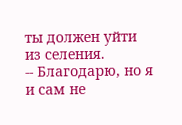ты должен уйти из селения.
-- Благодарю, но я и сам не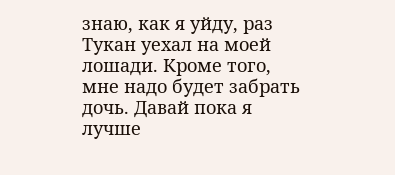знаю, как я уйду, раз Тукан уехал на моей лошади. Кроме того, мне надо будет забрать дочь. Давай пока я лучше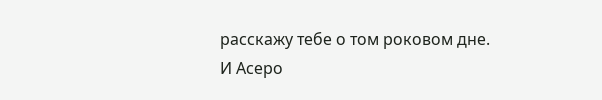расскажу тебе о том роковом дне.
И Асеро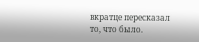вкратце пересказал то, что было.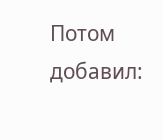Потом добавил: